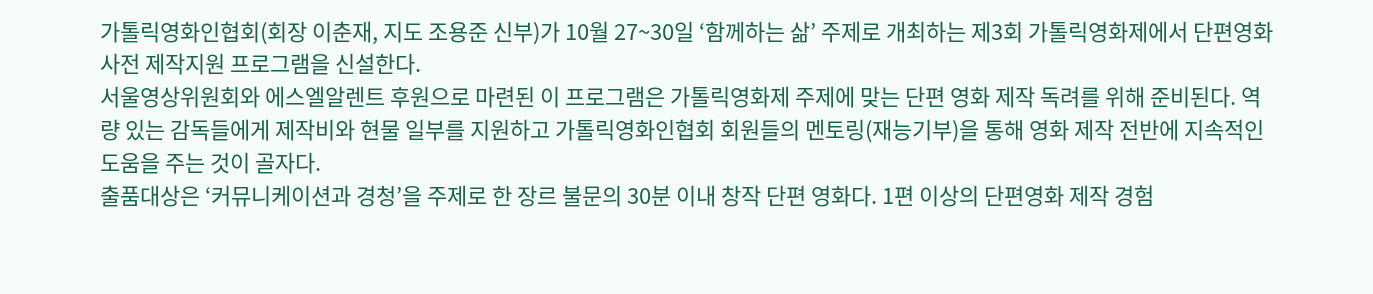가톨릭영화인협회(회장 이춘재, 지도 조용준 신부)가 10월 27~30일 ‘함께하는 삶’ 주제로 개최하는 제3회 가톨릭영화제에서 단편영화 사전 제작지원 프로그램을 신설한다.
서울영상위원회와 에스엘알렌트 후원으로 마련된 이 프로그램은 가톨릭영화제 주제에 맞는 단편 영화 제작 독려를 위해 준비된다. 역량 있는 감독들에게 제작비와 현물 일부를 지원하고 가톨릭영화인협회 회원들의 멘토링(재능기부)을 통해 영화 제작 전반에 지속적인 도움을 주는 것이 골자다.
출품대상은 ‘커뮤니케이션과 경청’을 주제로 한 장르 불문의 30분 이내 창작 단편 영화다. 1편 이상의 단편영화 제작 경험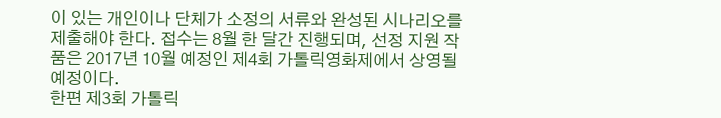이 있는 개인이나 단체가 소정의 서류와 완성된 시나리오를 제출해야 한다. 접수는 8월 한 달간 진행되며, 선정 지원 작품은 2017년 10월 예정인 제4회 가톨릭영화제에서 상영될 예정이다.
한편 제3회 가톨릭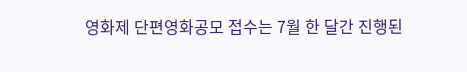영화제 단편영화공모 접수는 7월 한 달간 진행된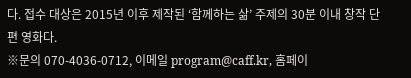다. 접수 대상은 2015년 이후 제작된 ‘함께하는 삶’ 주제의 30분 이내 창작 단편 영화다.
※문의 070-4036-0712, 이메일 program@caff.kr, 홈페이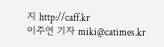지 http://caff.kr
이주연 기자 miki@catimes.kr